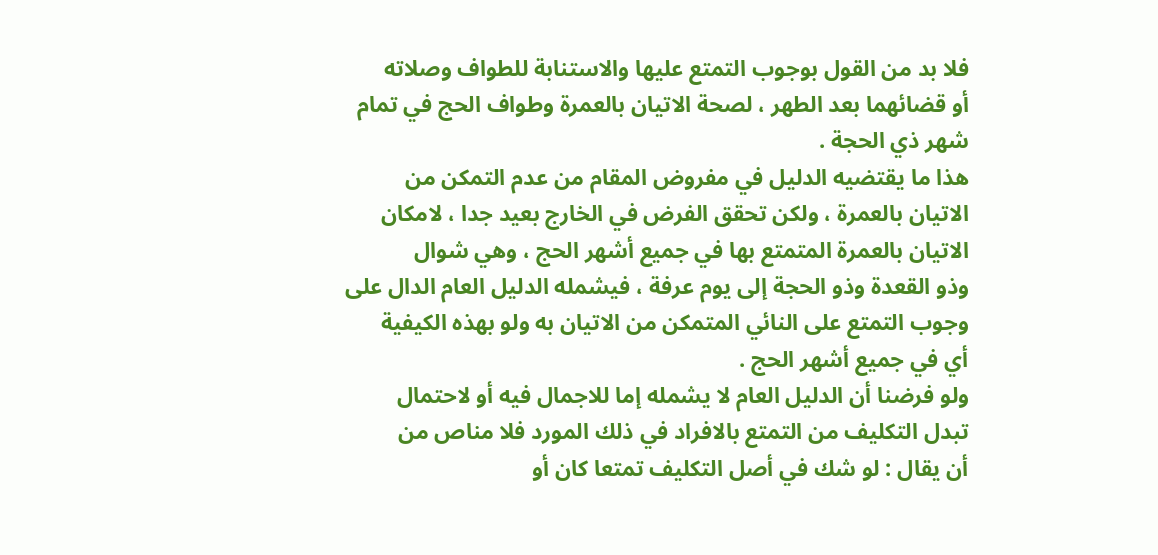فلا بد من القول بوجوب التمتع عليها والاستنابة للطواف وصلاته
أو قضائهما بعد الطهر ، لصحة الاتيان بالعمرة وطواف الحج في تمام
شهر ذي الحجة .
هذا ما يقتضيه الدليل في مفروض المقام من عدم التمكن من
الاتيان بالعمرة ، ولكن تحقق الفرض في الخارج بعيد جدا ، لامكان
الاتيان بالعمرة المتمتع بها في جميع أشهر الحج ، وهي شوال
وذو القعدة وذو الحجة إلى يوم عرفة ، فيشمله الدليل العام الدال على
وجوب التمتع على النائي المتمكن من الاتيان به ولو بهذه الكيفية
أي في جميع أشهر الحج .
ولو فرضنا أن الدليل العام لا يشمله إما للاجمال فيه أو لاحتمال
تبدل التكليف من التمتع بالافراد في ذلك المورد فلا مناص من
أن يقال : لو شك في أصل التكليف تمتعا كان أو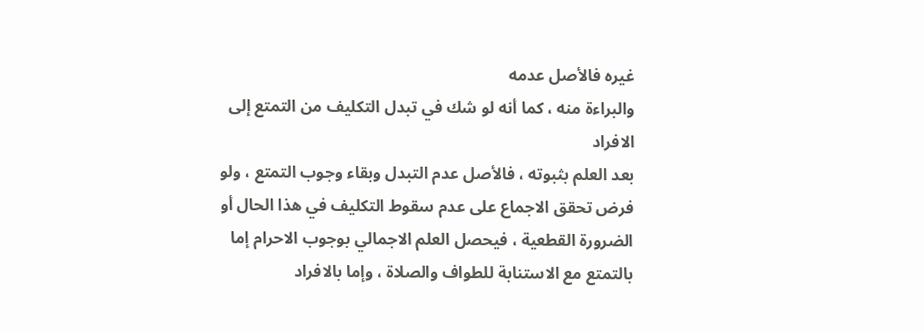غيره فالأصل عدمه
والبراءة منه ، كما أنه لو شك في تبدل التكليف من التمتع إلى الافراد
بعد العلم بثبوته ، فالأصل عدم التبدل وبقاء وجوب التمتع ، ولو
فرض تحقق الاجماع على عدم سقوط التكليف في هذا الحال أو
الضرورة القطعية ، فيحصل العلم الاجمالي بوجوب الاحرام إما
بالتمتع مع الاستنابة للطواف والصلاة ، وإما بالافراد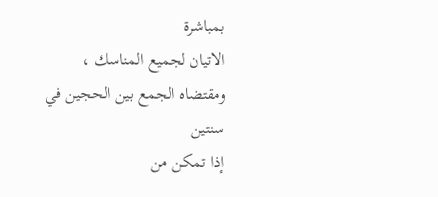بمباشرة
الاتيان لجميع المناسك ، ومقتضاه الجمع بين الحجين في سنتين
إذا تمكن من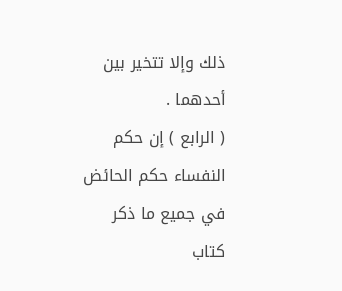ذلك وإلا تتخير بين أحدهما .
( الرابع ) إن حكم النفساء حكم الحائض في جميع ما ذكر
كتاب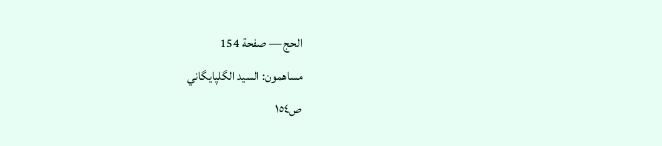الحج — صفحة 154
مساهمون: السيد الگلپايگاني
ص١٥٤